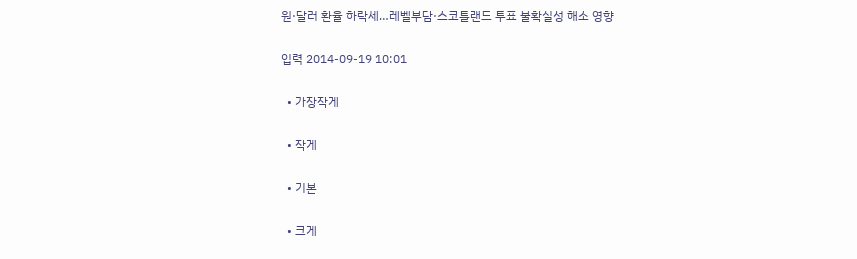원·달러 환율 하락세…레벨부담·스코틀랜드 투표 불확실성 해소 영향

입력 2014-09-19 10:01

  • 가장작게

  • 작게

  • 기본

  • 크게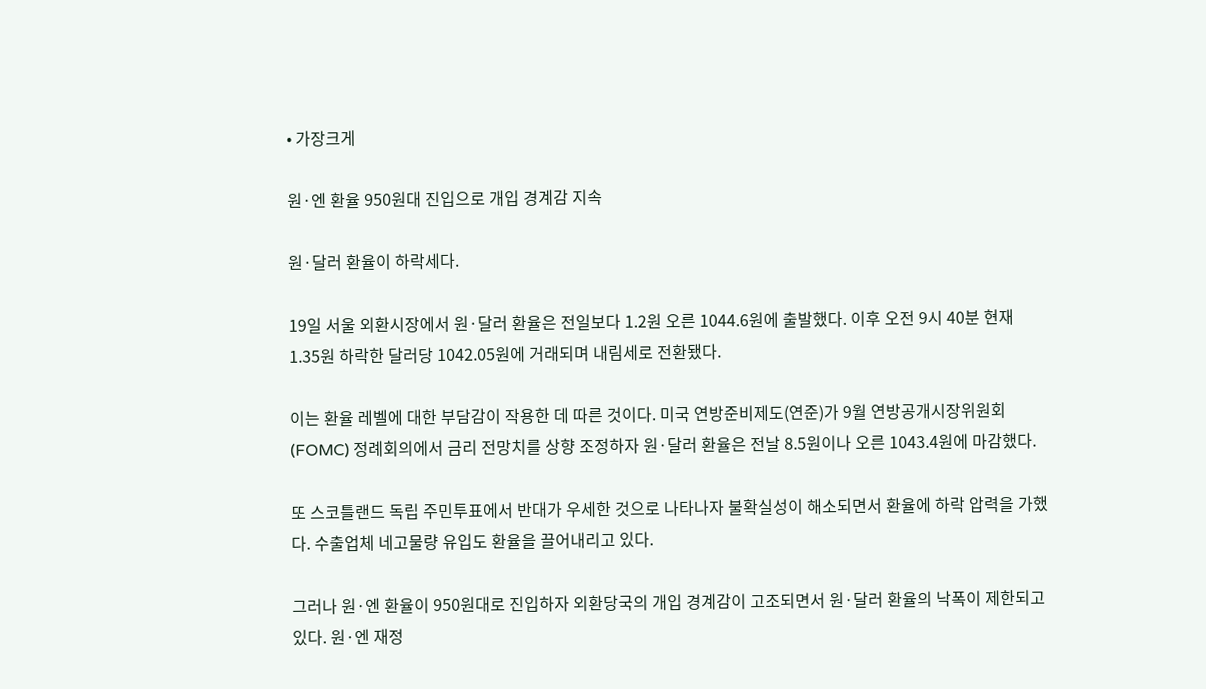• 가장크게

원·엔 환율 950원대 진입으로 개입 경계감 지속

원·달러 환율이 하락세다.

19일 서울 외환시장에서 원·달러 환율은 전일보다 1.2원 오른 1044.6원에 출발했다. 이후 오전 9시 40분 현재 1.35원 하락한 달러당 1042.05원에 거래되며 내림세로 전환됐다.

이는 환율 레벨에 대한 부담감이 작용한 데 따른 것이다. 미국 연방준비제도(연준)가 9월 연방공개시장위원회(FOMC) 정례회의에서 금리 전망치를 상향 조정하자 원·달러 환율은 전날 8.5원이나 오른 1043.4원에 마감했다.

또 스코틀랜드 독립 주민투표에서 반대가 우세한 것으로 나타나자 불확실성이 해소되면서 환율에 하락 압력을 가했다. 수출업체 네고물량 유입도 환율을 끌어내리고 있다.

그러나 원·엔 환율이 950원대로 진입하자 외환당국의 개입 경계감이 고조되면서 원·달러 환율의 낙폭이 제한되고 있다. 원·엔 재정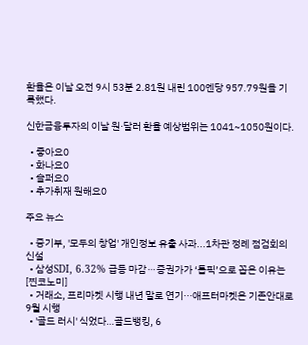환율은 이날 오전 9시 53분 2.81원 내린 100엔당 957.79원을 기록했다.

신한금융투자의 이날 원·달러 환율 예상범위는 1041~1050원이다.

  • 좋아요0
  • 화나요0
  • 슬퍼요0
  • 추가취재 원해요0

주요 뉴스

  • 중기부, '모두의 창업' 개인정보 유출 사과...1차관 정례 점검회의 신설
  • 삼성SDI, 6.32% 급등 마감⋯증권가가 ‘톱픽’으로 꼽은 이유는 [찐코노미]
  • 거래소, 프리마켓 시행 내년 말로 연기···애프터마켓은 기존안대로 9월 시행
  • '골드 러시' 식었다…골드뱅킹, 6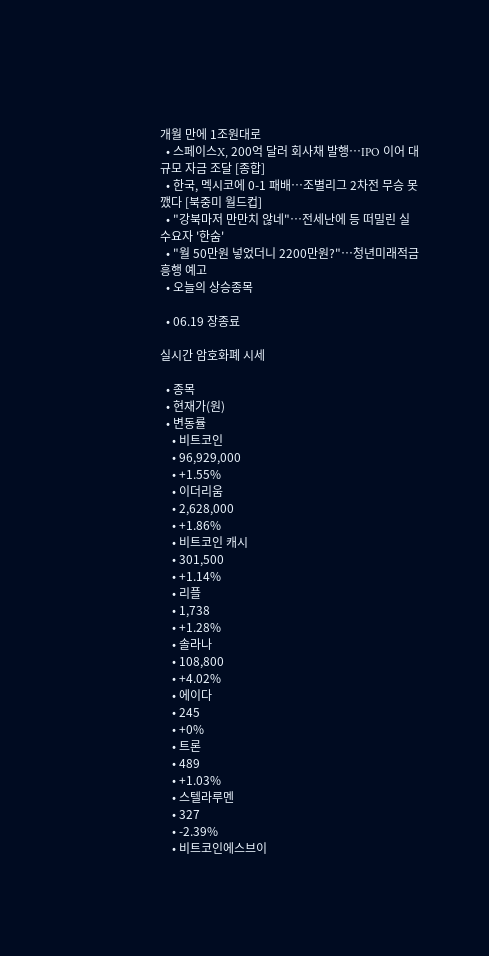개월 만에 1조원대로
  • 스페이스X, 200억 달러 회사채 발행⋯IPO 이어 대규모 자금 조달 [종합]
  • 한국, 멕시코에 0-1 패배⋯조별리그 2차전 무승 못 깼다 [북중미 월드컵]
  • "강북마저 만만치 않네"⋯전세난에 등 떠밀린 실수요자 '한숨'
  • "월 50만원 넣었더니 2200만원?"…청년미래적금 흥행 예고
  • 오늘의 상승종목

  • 06.19 장종료

실시간 암호화폐 시세

  • 종목
  • 현재가(원)
  • 변동률
    • 비트코인
    • 96,929,000
    • +1.55%
    • 이더리움
    • 2,628,000
    • +1.86%
    • 비트코인 캐시
    • 301,500
    • +1.14%
    • 리플
    • 1,738
    • +1.28%
    • 솔라나
    • 108,800
    • +4.02%
    • 에이다
    • 245
    • +0%
    • 트론
    • 489
    • +1.03%
    • 스텔라루멘
    • 327
    • -2.39%
    • 비트코인에스브이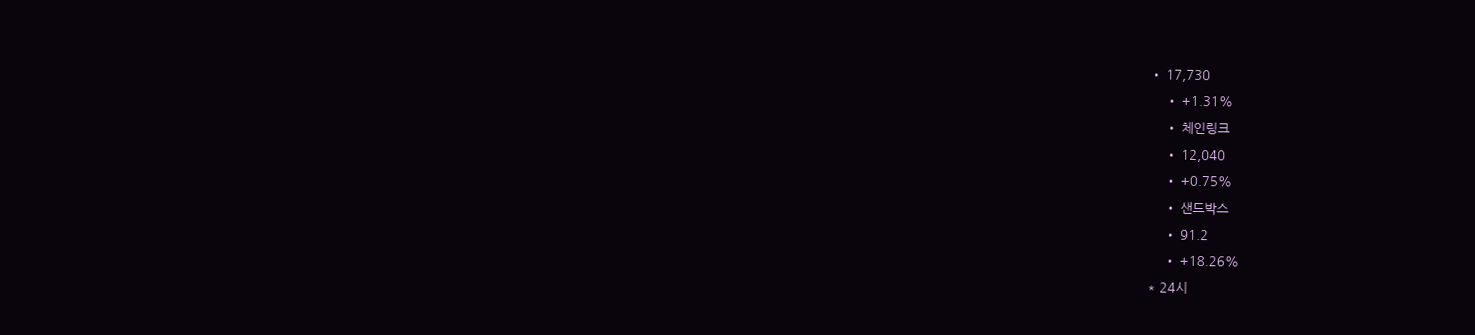• 17,730
    • +1.31%
    • 체인링크
    • 12,040
    • +0.75%
    • 샌드박스
    • 91.2
    • +18.26%
* 24시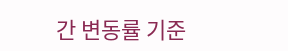간 변동률 기준